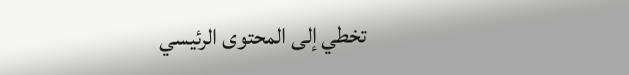تخطي إلى المحتوى الرئيسي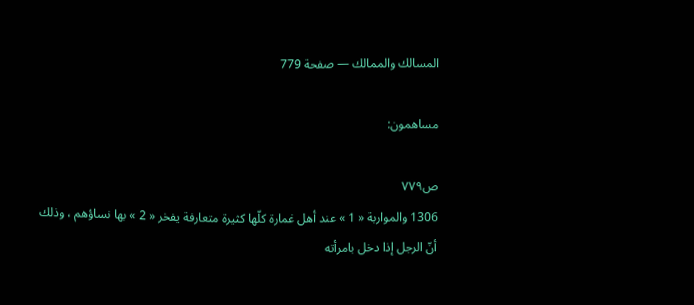المسالك والممالك — صفحة 779

مساهمون:

ص٧٧٩
1306 والمواربة « 1 » عند أهل غمارة كلّها كثيرة متعارفة يفخر « 2 » بها نساؤهم ، وذلك أنّ الرجل إذا دخل بامرأته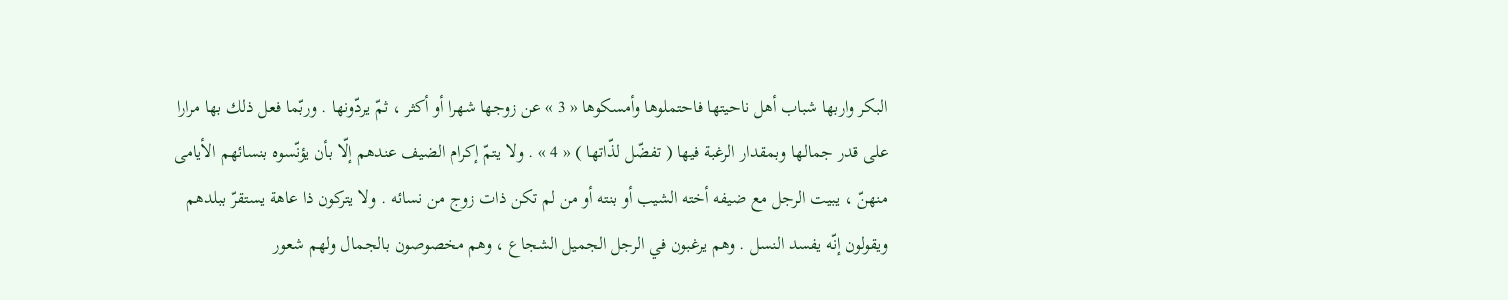البكر واربها شباب أهل ناحيتها فاحتملوها وأمسكوها « 3 » عن زوجها شهرا أو أكثر ، ثمّ يردّونها . وربّما فعل ذلك بها مرارا على قدر جمالها وبمقدار الرغبة فيها ( تفضّل لذّاتها ) « 4 » . ولا يتمّ إكرام الضيف عندهم إلّا بأن يؤنّسوه بنسائهم الأيامى منهنّ ، يبيت الرجل مع ضيفه أخته الشيب أو بنته أو من لم تكن ذات زوج من نسائه . ولا يتركون ذا عاهة يستقرّ ببلدهم ويقولون إنّه يفسد النسل . وهم يرغبون في الرجل الجميل الشجاع ، وهم مخصوصون بالجمال ولهم شعور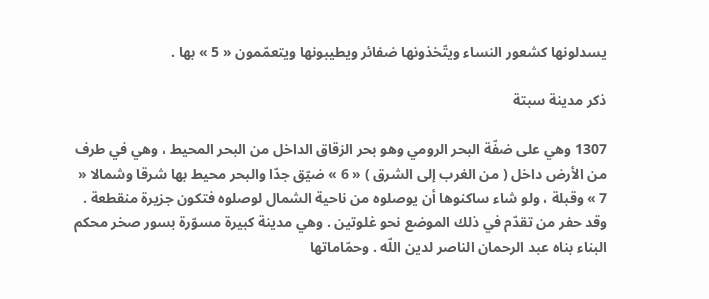يسدلونها كشعور النساء ويتّخذونها ضفائر ويطيبونها ويتعمّمون « 5 » بها .

ذكر مدينة سبتة

1307 وهي على ضفّة البحر الرومي وهو بحر الزقاق الداخل من البحر المحيط ، وهي في طرف من الأرض داخل ( من الغرب إلى الشرق ) « 6 » ضيّق جدّا والبحر محيط بها شرقا وشمالا « 7 » وقبلة ، ولو شاء ساكنوها أن يوصلوه من ناحية الشمال لوصلوه فتكون جزيرة منقطعة . وقد حفر من تقدّم في ذلك الموضع نحو غلوتين . وهي مدينة كبيرة مسوّرة بسور صخر محكم البناء بناه عبد الرحمان الناصر لدين اللّه . وحمّاماتها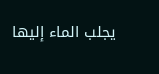يجلب الماء إليها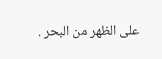على الظهر من البحر .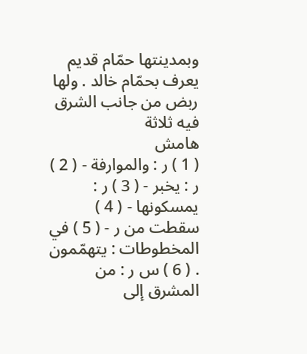وبمدينتها حمّام قديم يعرف بحمّام خالد . ولها ربض من جانب الشرق فيه ثلاثة
هامش
( 1 ) ر : والموارفة - ( 2 ) ر : يخبر - ( 3 ) ر : يمسكونها - ( 4 ) سقطت من ر - ( 5 ) في المخطوطات : يتهمّمون . ( 6 ) س ر : من المشرق إلى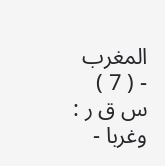المغرب - ( 7 ) س ق ر : وغربا -